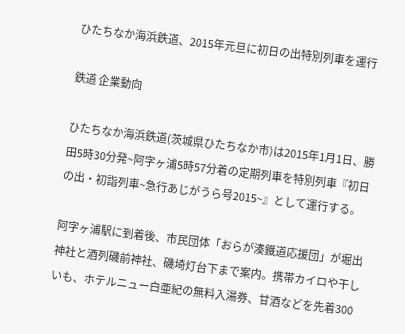ひたちなか海浜鉄道、2015年元旦に初日の出特別列車を運行

鉄道 企業動向

ひたちなか海浜鉄道(茨城県ひたちなか市)は2015年1月1日、勝田5時30分発~阿字ヶ浦5時57分着の定期列車を特別列車『初日の出・初詣列車~急行あじがうら号2015~』として運行する。

阿字ヶ浦駅に到着後、市民団体「おらが湊鐵道応援団」が堀出神社と酒列磯前神社、磯埼灯台下まで案内。携帯カイロや干しいも、ホテルニュー白亜紀の無料入湯券、甘酒などを先着300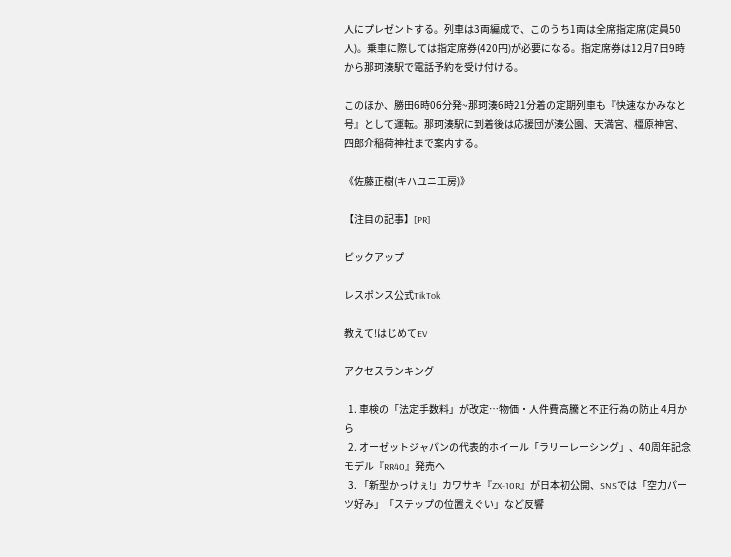人にプレゼントする。列車は3両編成で、このうち1両は全席指定席(定員50人)。乗車に際しては指定席券(420円)が必要になる。指定席券は12月7日9時から那珂湊駅で電話予約を受け付ける。

このほか、勝田6時06分発~那珂湊6時21分着の定期列車も『快速なかみなと号』として運転。那珂湊駅に到着後は応援団が湊公園、天満宮、橿原神宮、四郎介稲荷神社まで案内する。

《佐藤正樹(キハユニ工房)》

【注目の記事】[PR]

ピックアップ

レスポンス公式TikTok

教えて!はじめてEV

アクセスランキング

  1. 車検の「法定手数料」が改定…物価・人件費高騰と不正行為の防止 4月から
  2. オーゼットジャパンの代表的ホイール「ラリーレーシング」、40周年記念モデル『RR40』発売へ
  3. 「新型かっけぇ!」カワサキ『ZX-10R』が日本初公開、SNSでは「空力パーツ好み」「ステップの位置えぐい」など反響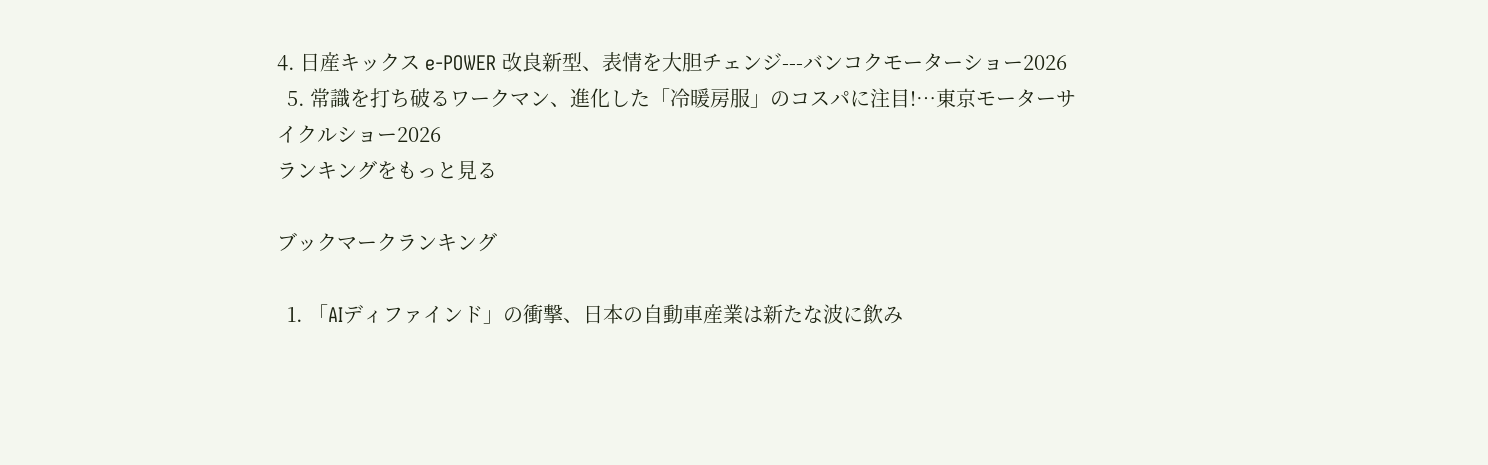4. 日産キックス e-POWER 改良新型、表情を大胆チェンジ---バンコクモーターショー2026
  5. 常識を打ち破るワークマン、進化した「冷暖房服」のコスパに注目!…東京モーターサイクルショー2026
ランキングをもっと見る

ブックマークランキング

  1. 「AIディファインド」の衝撃、日本の自動車産業は新たな波に飲み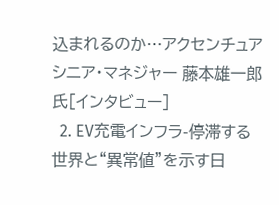込まれるのか…アクセンチュア シニア・マネジャー 藤本雄一郎氏[インタビュー]
  2. EV充電インフラ-停滞する世界と“異常値”を示す日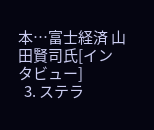本…富士経済 山田賢司氏[インタビュー]
  3. ステラ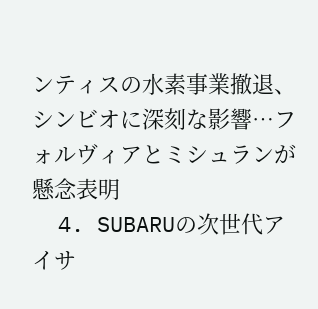ンティスの水素事業撤退、シンビオに深刻な影響…フォルヴィアとミシュランが懸念表明
  4. SUBARUの次世代アイサ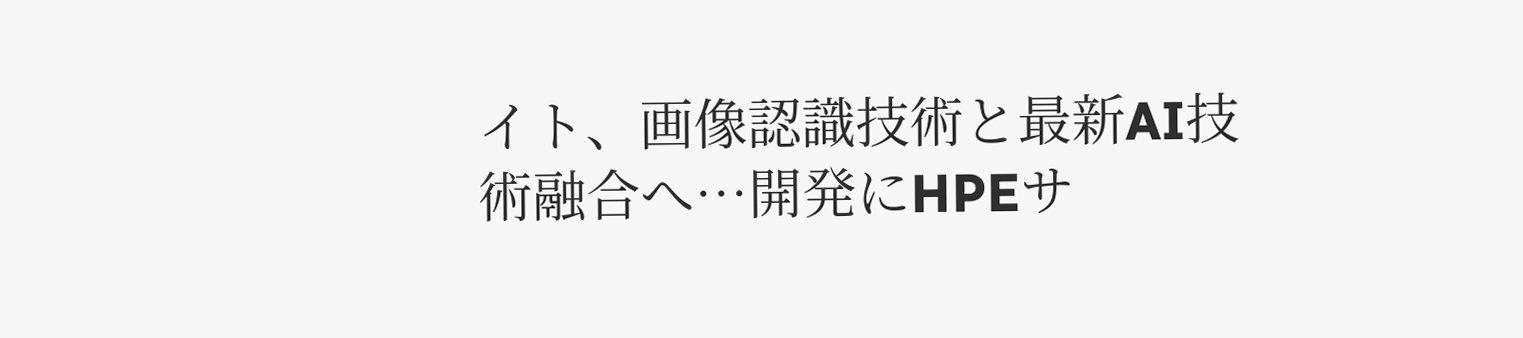イト、画像認識技術と最新AI技術融合へ…開発にHPEサ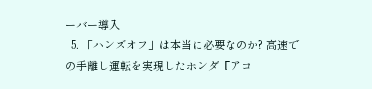ーバー導入
  5. 「ハンズオフ」は本当に必要なのか? 高速での手離し運転を実現したホンダ『アコ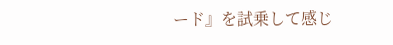ード』を試乗して感じ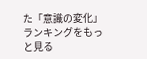た「意識の変化」
ランキングをもっと見る